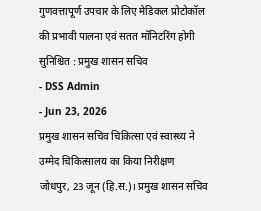गुणवत्तापूर्ण उपचार के लिए मेडिकल प्रोटोकॉल की प्रभावी पालना एवं सतत मॉनिटरिंग होगी सुनिश्चित : प्रमुख शासन सचिव
- DSS Admin
- Jun 23, 2026
प्रमुख शासन सचिव चिकित्सा एवं स्वास्थ्य ने उम्मेद चिकित्सालय का किया निरीक्षण
जोधपुर, 23 जून (हि.स.)। प्रमुख शासन सचिव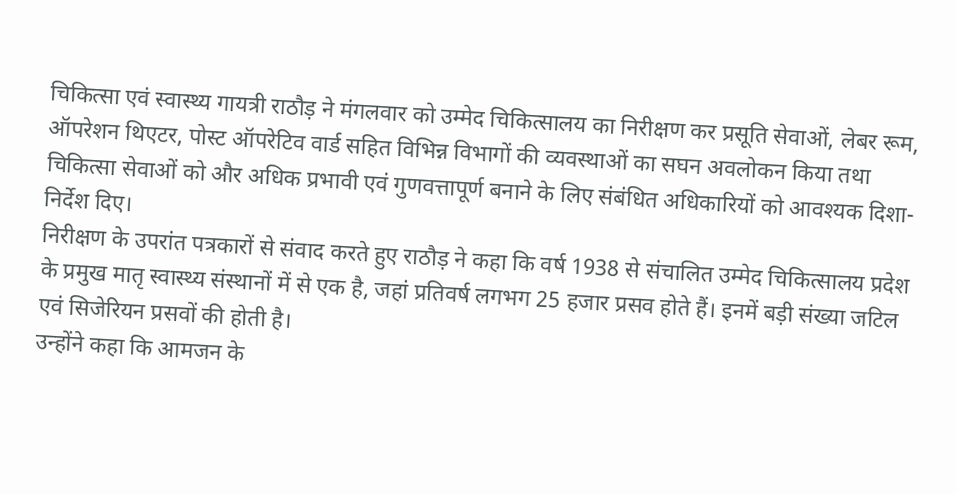चिकित्सा एवं स्वास्थ्य गायत्री राठौड़ ने मंगलवार को उम्मेद चिकित्सालय का निरीक्षण कर प्रसूति सेवाओं, लेबर रूम, ऑपरेशन थिएटर, पोस्ट ऑपरेटिव वार्ड सहित विभिन्न विभागों की व्यवस्थाओं का सघन अवलोकन किया तथा चिकित्सा सेवाओं को और अधिक प्रभावी एवं गुणवत्तापूर्ण बनाने के लिए संबंधित अधिकारियों को आवश्यक दिशा-निर्देश दिए।
निरीक्षण के उपरांत पत्रकारों से संवाद करते हुए राठौड़ ने कहा कि वर्ष 1938 से संचालित उम्मेद चिकित्सालय प्रदेश के प्रमुख मातृ स्वास्थ्य संस्थानों में से एक है, जहां प्रतिवर्ष लगभग 25 हजार प्रसव होते हैं। इनमें बड़ी संख्या जटिल एवं सिजेरियन प्रसवों की होती है।
उन्होंने कहा कि आमजन के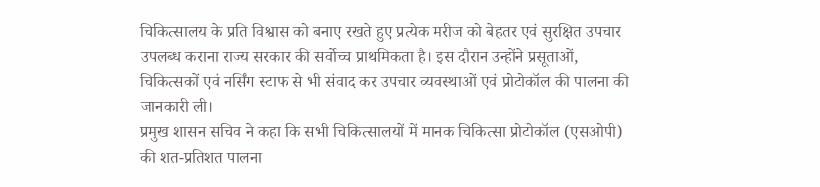चिकित्सालय के प्रति विश्वास को बनाए रखते हुए प्रत्येक मरीज को बेहतर एवं सुरक्षित उपचार उपलब्ध कराना राज्य सरकार की सर्वोच्च प्राथमिकता है। इस दौरान उन्होंने प्रसूताओं, चिकित्सकों एवं नर्सिंग स्टाफ से भी संवाद कर उपचार व्यवस्थाओं एवं प्रोटोकॉल की पालना की जानकारी ली।
प्रमुख शासन सचिव ने कहा कि सभी चिकित्सालयों में मानक चिकित्सा प्रोटोकॉल (एसओपी) की शत-प्रतिशत पालना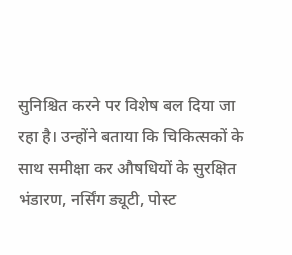सुनिश्चित करने पर विशेष बल दिया जा रहा है। उन्होंने बताया कि चिकित्सकों के साथ समीक्षा कर औषधियों के सुरक्षित भंडारण, नर्सिंग ड्यूटी, पोस्ट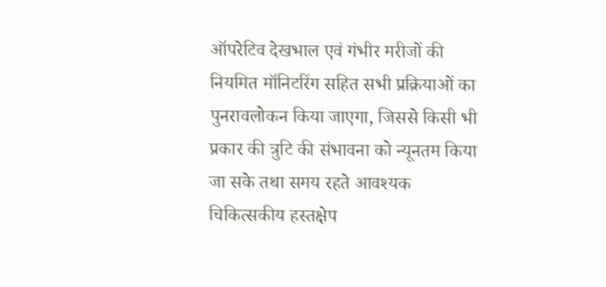ऑपरेटिव देखभाल एवं गंभीर मरीजों की नियमित मॉनिटरिंग सहित सभी प्रक्रियाओं का पुनरावलोकन किया जाएगा, जिससे किसी भी प्रकार की त्रुटि की संभावना को न्यूनतम किया जा सके तथा समय रहते आवश्यक चिकित्सकीय हस्तक्षेप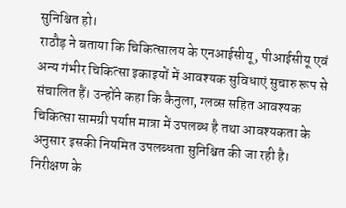सुनिश्चित हो।
राठौड़ ने बताया कि चिकित्सालय के एनआईसीयू, पीआईसीयू एवं अन्य गंभीर चिकित्सा इकाइयों में आवश्यक सुविधाएं सुचारु रूप से संचालित हैं। उन्होंने कहा कि कैनुला, ग्लव्स सहित आवश्यक चिकित्सा सामग्री पर्याप्त मात्रा में उपलब्ध है तथा आवश्यकता के अनुसार इसकी नियमित उपलब्धता सुनिश्चित की जा रही है।
निरीक्षण के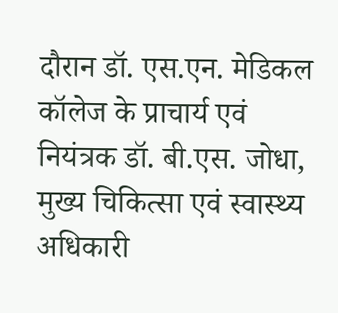दौरान डॉ. एस.एन. मेडिकल कॉलेज के प्राचार्य एवं नियंत्रक डॉ. बी.एस. जोधा, मुख्य चिकित्सा एवं स्वास्थ्य अधिकारी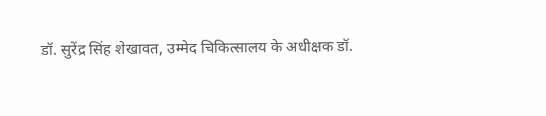डॉ. सुरेंद्र सिंह शेखावत, उम्मेद चिकित्सालय के अधीक्षक डॉ.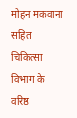मोहन मकवाना सहित चिकित्सा विभाग के वरिष्ठ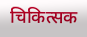चिकित्सक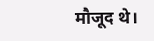मौजूद थे।